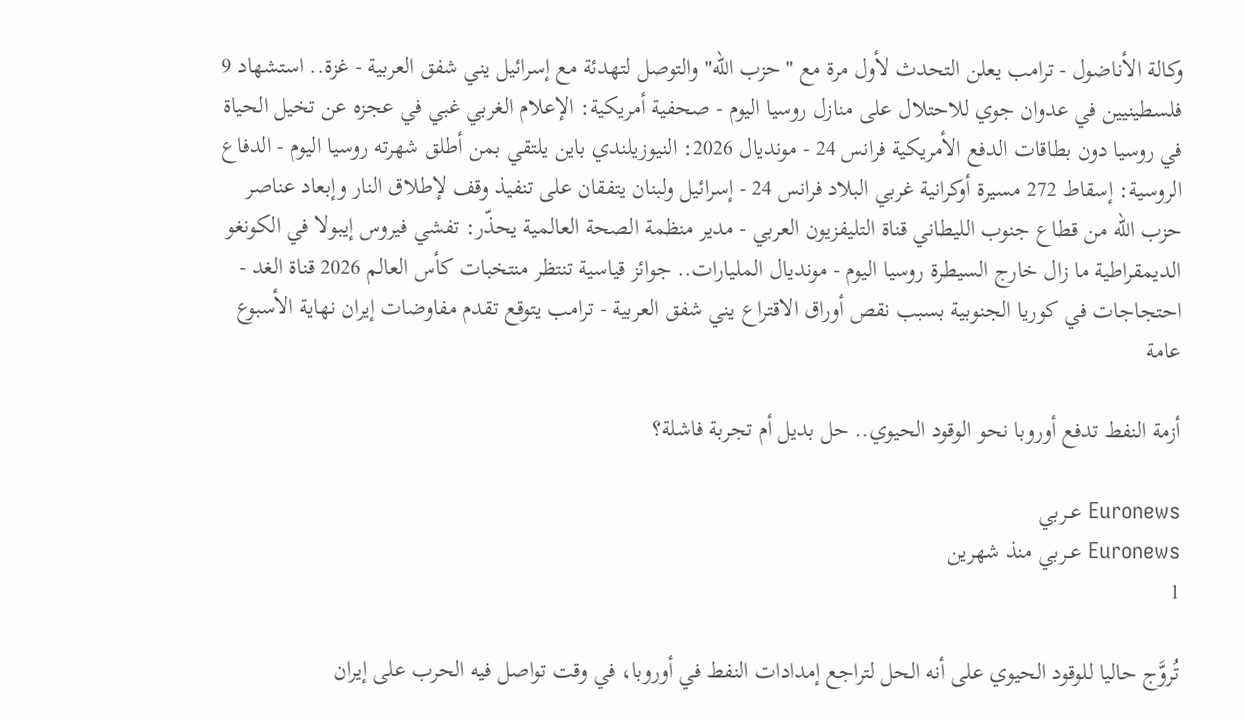وكالة الأناضول - ترامب يعلن التحدث لأول مرة مع "حزب الله" والتوصل لتهدئة مع إسرائيل يني شفق العربية - غزة.. استشهاد 9 فلسطينيين في عدوان جوي للاحتلال على منازل روسيا اليوم - صحفية أمريكية: الإعلام الغربي غبي في عجزه عن تخيل الحياة في روسيا دون بطاقات الدفع الأمريكية فرانس 24 - مونديال 2026: النيوزيلندي باين يلتقي بمن أطلق شهرته روسيا اليوم - الدفاع الروسية: إسقاط 272 مسيرة أوكرانية غربي البلاد فرانس 24 - إسرائيل ولبنان يتفقان على تنفيذ وقف لإطلاق النار وإبعاد عناصر حزب الله من قطاع جنوب الليطاني قناة التليفزيون العربي - مدير منظمة الصحة العالمية يحذّر: تفشي فيروس إيبولا في الكونغو الديمقراطية ما زال خارج السيطرة روسيا اليوم - مونديال المليارات.. جوائز قياسية تنتظر منتخبات كأس العالم 2026 قناة الغد - احتجاجات في كوريا الجنوبية بسبب نقص أوراق الاقتراع يني شفق العربية - ترامب يتوقع تقدم مفاوضات إيران نهاية الأسبوع
عامة

أزمة النفط تدفع أوروبا نحو الوقود الحيوي.. حل بديل أم تجربة فاشلة؟

Euronews عــربي
Euronews عــربي منذ شهرين
1

تُروَّج حاليا للوقود الحيوي على أنه الحل لتراجع إمدادات النفط في أوروبا، في وقت تواصل فيه الحرب على إيران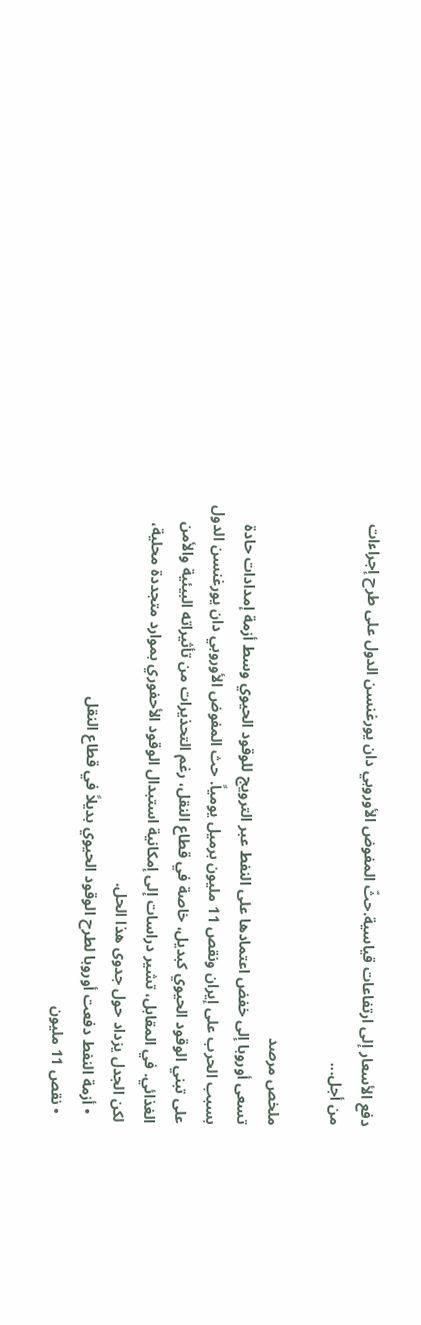دفع الأسعار إلى ارتفاعات قياسية.حثّ المفوض الأوروبي دان يورغنسن الدول على طرح إجراءات من أجل...

ملخص مرصد
تسعى أوروبا إلى خفض اعتمادها على النفط عبر الترويج للوقود الحيوي وسط أزمة إمدادات حادة بسبب الحرب على إيران ونقص 11 مليون برميل يومياً. حث المفوض الأوروبي دان يورغنسن الدول على تبني الوقود الحيوي كبديل، خاصة في قطاع النقل، رغم التحذيرات من تأثيراته البيئية والأمن الغذائي. في المقابل، تشير دراسات إلى إمكانية استبدال الوقود الأحفوري بموارد متجددة محلية، لكن الجدل يزداد حول جدوى هذا الحل.
  • أزمة النفط دفعت أوروبا لطرح الوقود الحيوي بديلاً في قطاع النقل
  • نقص 11 مليون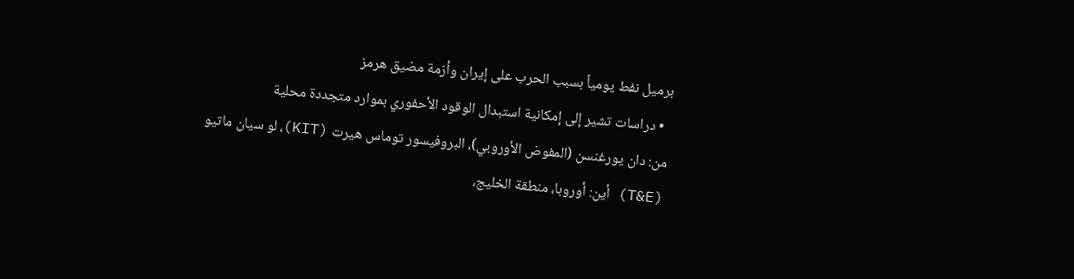برميل نفط يومياً بسبب الحرب على إيران وأزمة مضيق هرمز
  • دراسات تشير إلى إمكانية استبدال الوقود الأحفوري بموارد متجددة محلية
من: دان يورغنسن (المفوض الأوروبي)، البروفيسور توماس هيرت (KIT)، لو سيان ماتيو (T&E) أين: أوروبا، منطقة الخليج،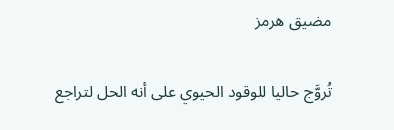مضيق هرمز

تُروَّج حاليا للوقود الحيوي على أنه الحل لتراجع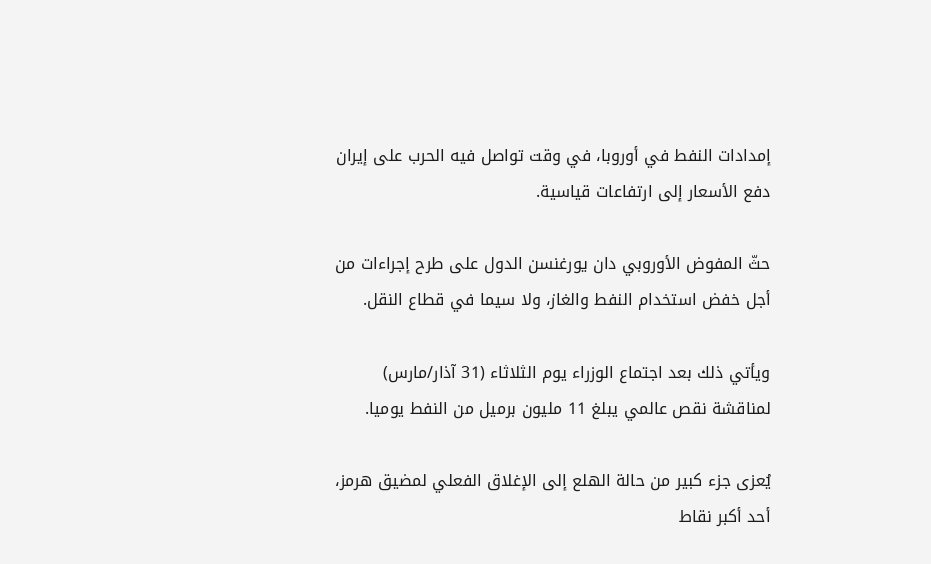إمدادات النفط في أوروبا، في وقت تواصل فيه الحرب على إيران دفع الأسعار إلى ارتفاعات قياسية.

حثّ المفوض الأوروبي دان يورغنسن الدول على طرح إجراءات من أجل خفض استخدام النفط والغاز، ولا سيما في قطاع النقل.

ويأتي ذلك بعد اجتماع الوزراء يوم الثلاثاء (31 آذار/مارس) لمناقشة نقص عالمي يبلغ 11 مليون برميل من النفط يوميا.

يُعزى جزء كبير من حالة الهلع إلى الإغلاق الفعلي لمضيق هرمز، أحد أكبر نقاط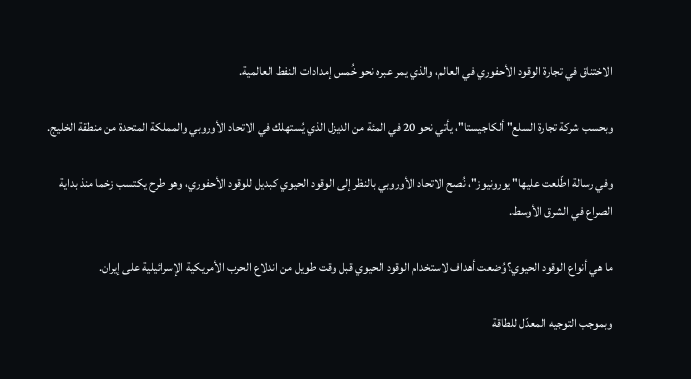الاختناق في تجارة الوقود الأحفوري في العالم، والذي يمر عبره نحو خُمس إمدادات النفط العالمية.

وبحسب شركة تجارة السلع" ألكاجيستا"، يأتي نحو 20 في المئة من الديزل الذي يُستهلك في الاتحاد الأوروبي والمملكة المتحدة من منطقة الخليج.

وفي رسالة اطّلعت عليها" يورونيوز"، نُصح الاتحاد الأوروبي بالنظر إلى الوقود الحيوي كبديل للوقود الأحفوري، وهو طرح يكتسب زخما منذ بداية الصراع في الشرق الأوسط.

ما هي أنواع الوقود الحيوي؟وُضعت أهداف لاستخدام الوقود الحيوي قبل وقت طويل من اندلاع الحرب الأمريكية الإسرائيلية على إيران.

وبموجب التوجيه المعدّل للطاقة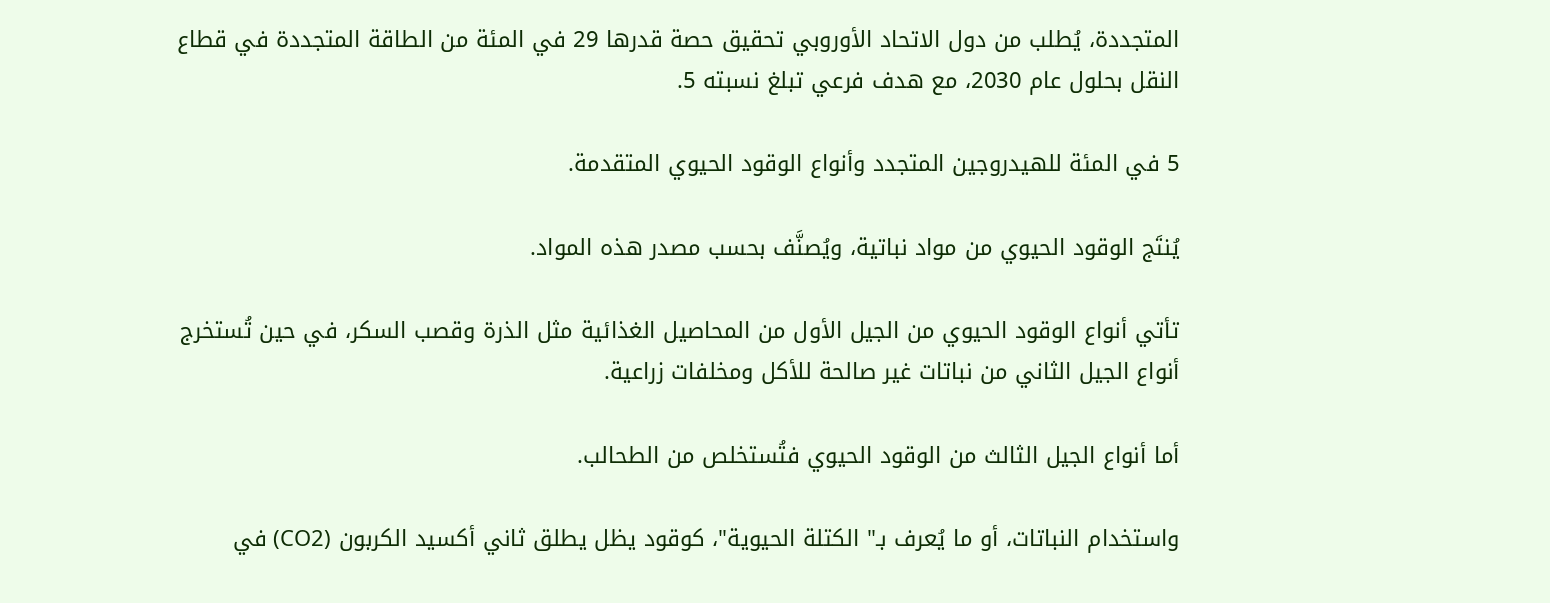المتجددة، يُطلب من دول الاتحاد الأوروبي تحقيق حصة قدرها 29 في المئة من الطاقة المتجددة في قطاع النقل بحلول عام 2030، مع هدف فرعي تبلغ نسبته 5.

5 في المئة للهيدروجين المتجدد وأنواع الوقود الحيوي المتقدمة.

يُنتَج الوقود الحيوي من مواد نباتية، ويُصنَّف بحسب مصدر هذه المواد.

تأتي أنواع الوقود الحيوي من الجيل الأول من المحاصيل الغذائية مثل الذرة وقصب السكر، في حين تُستخرج أنواع الجيل الثاني من نباتات غير صالحة للأكل ومخلفات زراعية.

أما أنواع الجيل الثالث من الوقود الحيوي فتُستخلص من الطحالب.

واستخدام النباتات، أو ما يُعرف بـ" الكتلة الحيوية"، كوقود يظل يطلق ثاني أكسيد الكربون (CO2) في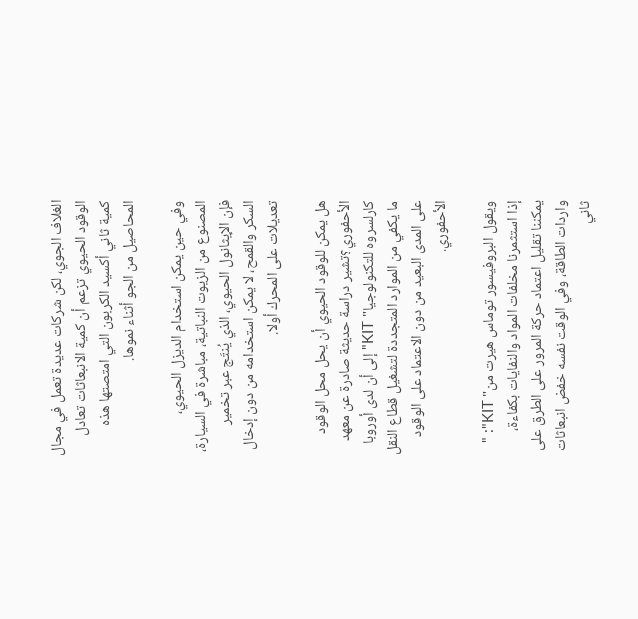الغلاف الجوي، لكن شركات عديدة تعمل في مجال الوقود الحيوي تزعم أن كمية الانبعاثات تعادل كمية ثاني أكسيد الكربون التي امتصتها هذه المحاصيل من الجو أثناء نموها.

وفي حين يمكن استخدام الديزل الحيوي، المصنوع من الزيوت النباتية، مباشرة في السيارة، فإن الإيثانول الحيوي، الذي يُنتَج عبر تخمير السكر والقمح، لا يمكن استخدامه من دون إدخال تعديلات على المحرك أولا.

هل يمكن للوقود الحيوي أن يحل محل الوقود الأحفوري؟تشير دراسة حديثة صادرة عن معهد كارلسروه للتكنولوجيا" KIT" إلى أن لدى أوروبا ما يكفي من الموارد المتجددة لتشغيل قطاع النقل على المدى البعيد من دون الاعتماد على الوقود الأحفوري.

ويقول البروفيسور توماس هيرت من" KIT": " إذا استثمرنا مخلفات المواد والنفايات بكفاءة، يمكننا تقليل اعتماد حركة المرور على الطرق على واردات الطاقة، وفي الوقت نفسه خفض انبعاثات ثاني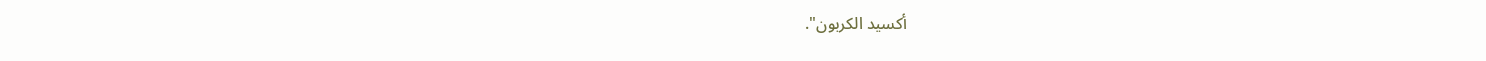أكسيد الكربون".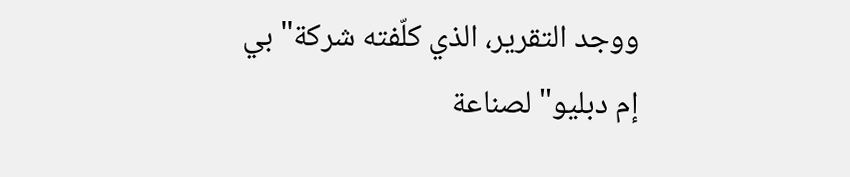ووجد التقرير، الذي كلّفته شركة" بي إم دبليو" لصناعة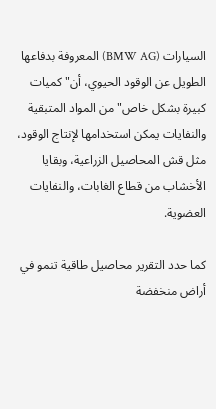السيارات (BMW AG) المعروفة بدفاعها الطويل عن الوقود الحيوي، أن" كميات كبيرة بشكل خاص" من المواد المتبقية والنفايات يمكن استخدامها لإنتاج الوقود، مثل قش المحاصيل الزراعية، وبقايا الأخشاب من قطاع الغابات، والنفايات العضوية.

كما حدد التقرير محاصيل طاقية تنمو في أراض منخفضة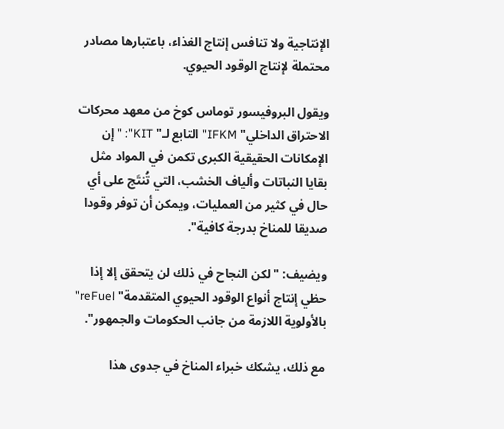الإنتاجية ولا تنافس إنتاج الغذاء، باعتبارها مصادر محتملة لإنتاج الوقود الحيوي.

ويقول البروفيسور توماس كوخ من معهد محركات الاحتراق الداخلي" IFKM" التابع لـ" KIT": " إن الإمكانات الحقيقية الكبرى تكمن في المواد مثل بقايا النباتات وألياف الخشب، التي تُنتَج على أي حال في كثير من العمليات، ويمكن أن توفر وقودا صديقا للمناخ بدرجة كافية".

ويضيف: " لكن النجاح في ذلك لن يتحقق إلا إذا حظي إنتاج أنواع الوقود الحيوي المتقدمة" reFuel" بالأولوية اللازمة من جانب الحكومات والجمهور".

مع ذلك، يشكك خبراء المناخ في جدوى هذا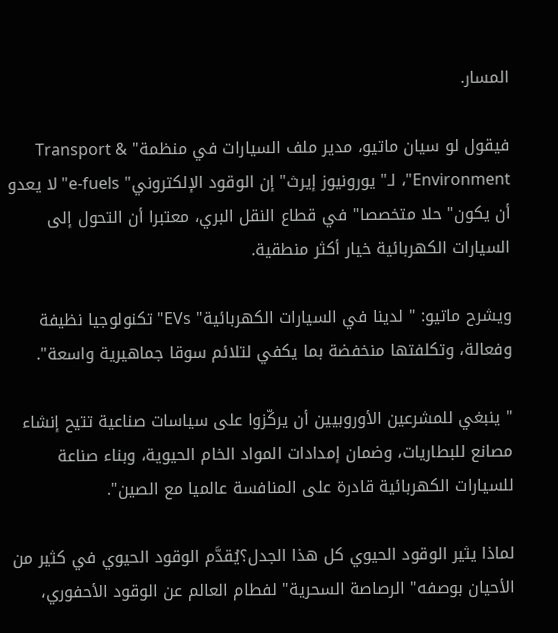المسار.

فيقول لو سيان ماتيو، مدير ملف السيارات في منظمة" Transport & Environment"، لـ" يورونيوز إيرث" إن الوقود الإلكتروني" e-fuels" لا يعدو أن يكون" حلا متخصصا" في قطاع النقل البري، معتبرا أن التحول إلى السيارات الكهربائية خيار أكثر منطقية.

ويشرح ماتيو: " لدينا في السيارات الكهربائية" EVs" تكنولوجيا نظيفة وفعالة، وتكلفتها منخفضة بما يكفي لتلائم سوقا جماهيرية واسعة".

" ينبغي للمشرعين الأوروبيين أن يركّزوا على سياسات صناعية تتيح إنشاء مصانع للبطاريات، وضمان إمدادات المواد الخام الحيوية، وبناء صناعة للسيارات الكهربائية قادرة على المنافسة عالميا مع الصين".

لماذا يثير الوقود الحيوي كل هذا الجدل؟يُقدَّم الوقود الحيوي في كثير من الأحيان بوصفه" الرصاصة السحرية" لفطام العالم عن الوقود الأحفوري،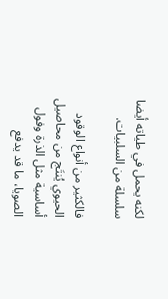لكنه يحمل في طياته أيضا سلسلة من السلبيات.

فالكثير من أنواع الوقود الحيوي يُنتَج من محاصيل أساسية مثل الذرة وفول الصويا، ما قد يدفع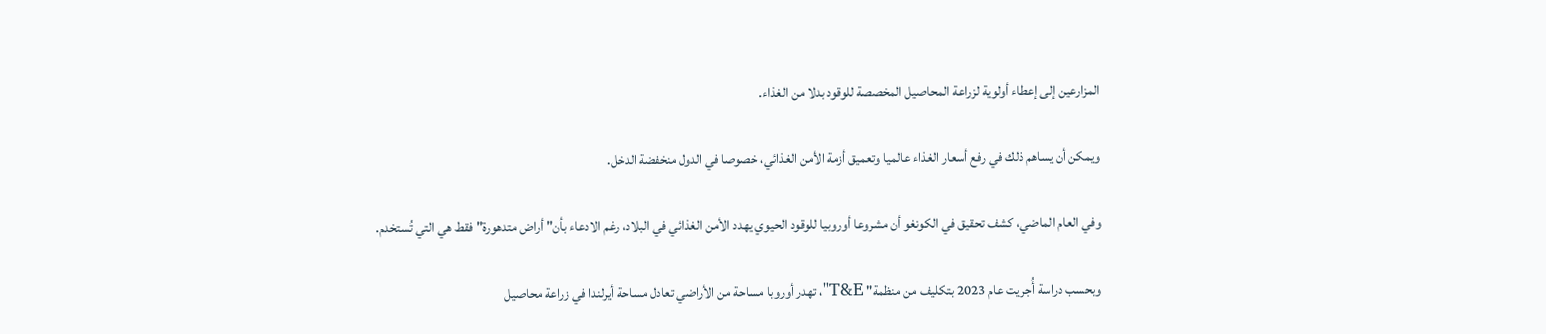المزارعين إلى إعطاء أولوية لزراعة المحاصيل المخصصة للوقود بدلا من الغذاء.

ويمكن أن يساهم ذلك في رفع أسعار الغذاء عالميا وتعميق أزمة الأمن الغذائي، خصوصا في الدول منخفضة الدخل.

وفي العام الماضي، كشف تحقيق في الكونغو أن مشروعا أوروبيا للوقود الحيوي يهدد الأمن الغذائي في البلاد، رغم الادعاء بأن" أراض متدهورة" فقط هي التي تُستخدم.

وبحسب دراسة أُجريت عام 2023 بتكليف من منظمة" T&E"، تهدر أوروبا مساحة من الأراضي تعادل مساحة أيرلندا في زراعة محاصيل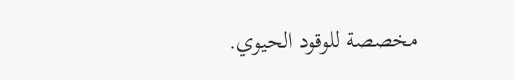مخصصة للوقود الحيوي.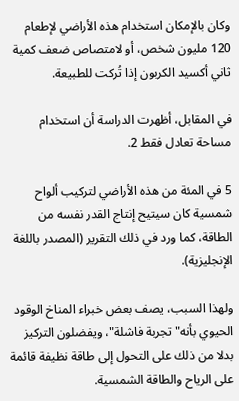وكان بالإمكان استخدام هذه الأراضي لإطعام 120 مليون شخص، أو لامتصاص ضعف كمية ثاني أكسيد الكربون إذا تُركت للطبيعة.

في المقابل، أظهرت الدراسة أن استخدام مساحة تعادل فقط 2.

5 في المئة من هذه الأراضي لتركيب ألواح شمسية كان سيتيح إنتاج القدر نفسه من الطاقة، كما ورد في ذلك التقرير (المصدر باللغة الإنجليزية).

ولهذا السبب، يصف بعض خبراء المناخ الوقود الحيوي بأنه" تجربة فاشلة"، ويفضلون التركيز بدلا من ذلك على التحول إلى طاقة نظيفة قائمة على الرياح والطاقة الشمسية.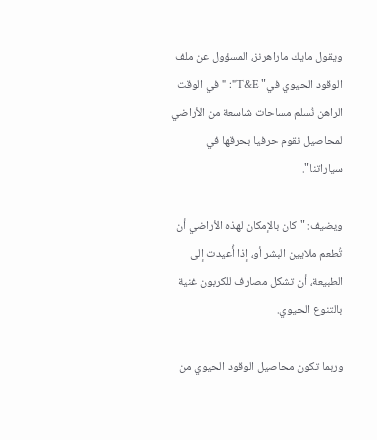ويقول مايك ماراهرنز، المسؤول عن ملف الوقود الحيوي في" T&E": " في الوقت الراهن نُسلم مساحات شاسعة من الأراضي لمحاصيل نقوم حرفيا بحرقها في سياراتنا".

ويضيف: " كان بالإمكان لهذه الأراضي أن تُطعم ملايين البشر أو، إذا أُعيدت إلى الطبيعة، أن تشكل مصارف للكربون غنية بالتنوع الحيوي.

وربما تكون محاصيل الوقود الحيوي من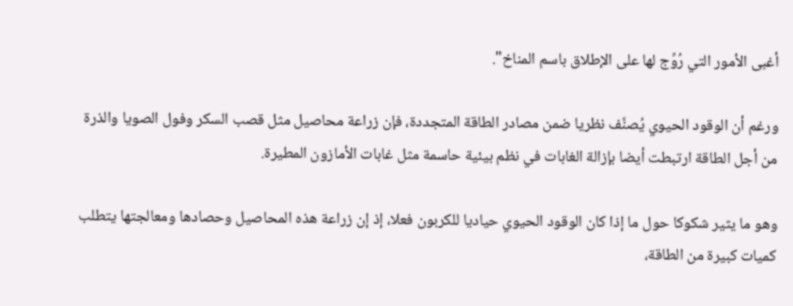أغبى الأمور التي رُوِّج لها على الإطلاق باسم المناخ".

ورغم أن الوقود الحيوي يُصنَّف نظريا ضمن مصادر الطاقة المتجددة، فإن زراعة محاصيل مثل قصب السكر وفول الصويا والذرة من أجل الطاقة ارتبطت أيضا بإزالة الغابات في نظم بيئية حاسمة مثل غابات الأمازون المطيرة.

وهو ما يثير شكوكا حول ما إذا كان الوقود الحيوي حياديا للكربون فعلا، إذ إن زراعة هذه المحاصيل وحصادها ومعالجتها يتطلب كميات كبيرة من الطاقة،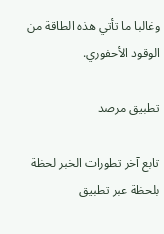وغالبا ما تأتي هذه الطاقة من الوقود الأحفوري.

تطبيق مرصد

تابع آخر تطورات الخبر لحظة بلحظة عبر تطبيق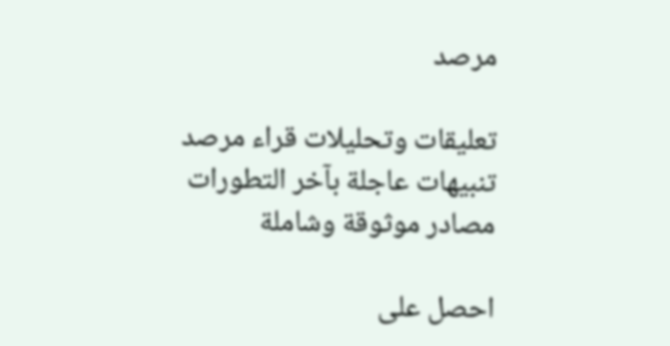مرصد

تعليقات وتحليلات قراء مرصد
تنبيهات عاجلة بآخر التطورات
مصادر موثوقة وشاملة

احصل على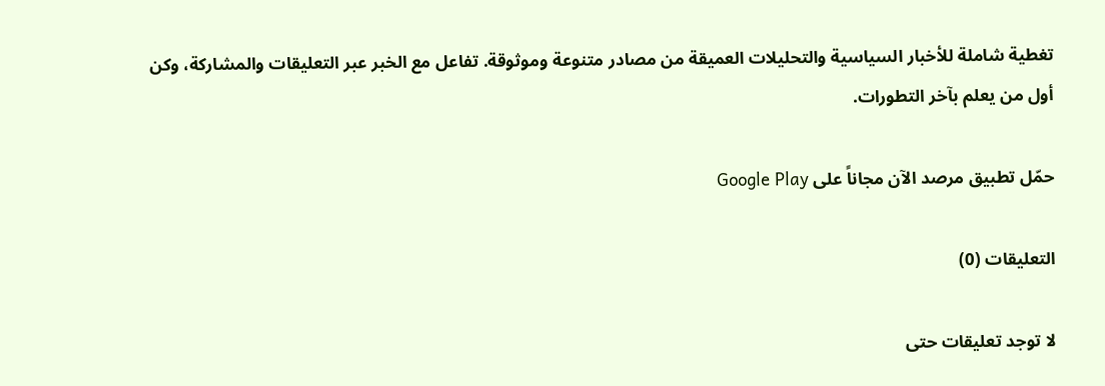تغطية شاملة للأخبار السياسية والتحليلات العميقة من مصادر متنوعة وموثوقة. تفاعل مع الخبر عبر التعليقات والمشاركة، وكن أول من يعلم بآخر التطورات.

حمّل تطبيق مرصد الآن مجاناً على Google Play

التعليقات (0)

لا توجد تعليقات حتى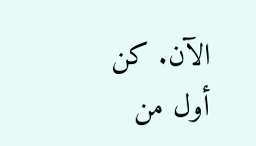الآن. كن أول من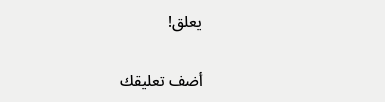يعلق!

أضف تعليقك